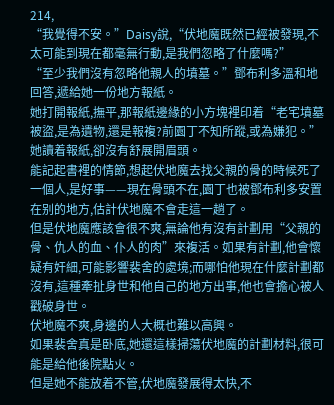214,
“我覺得不安。”Daisy說,“伏地魔既然已經被發現,不太可能到現在都毫無行動,是我們忽略了什麼嗎?”
“至少我們沒有忽略他親人的墳墓。”鄧布利多溫和地回答,遞給她一份地方報紙。
她打開報紙,撫平,那報紙邊緣的小方塊裡印着“老宅墳墓被盜,是為遺物,還是報複?前園丁不知所蹤,或為嫌犯。”
她讀着報紙,卻沒有舒展開眉頭。
能記起書裡的情節,想起伏地魔去找父親的骨的時候死了一個人,是好事——現在骨頭不在,園丁也被鄧布利多安置在别的地方,估計伏地魔不會走這一趟了。
但是伏地魔應該會很不爽,無論他有沒有計劃用“父親的骨、仇人的血、仆人的肉”來複活。如果有計劃,他會懷疑有奸細,可能影響裴舍的處境;而哪怕他現在什麼計劃都沒有,這種牽扯身世和他自己的地方出事,他也會擔心被人戳破身世。
伏地魔不爽,身邊的人大概也難以高興。
如果裴舍真是卧底,她還這樣掃蕩伏地魔的計劃材料,很可能是給他後院點火。
但是她不能放着不管,伏地魔發展得太快,不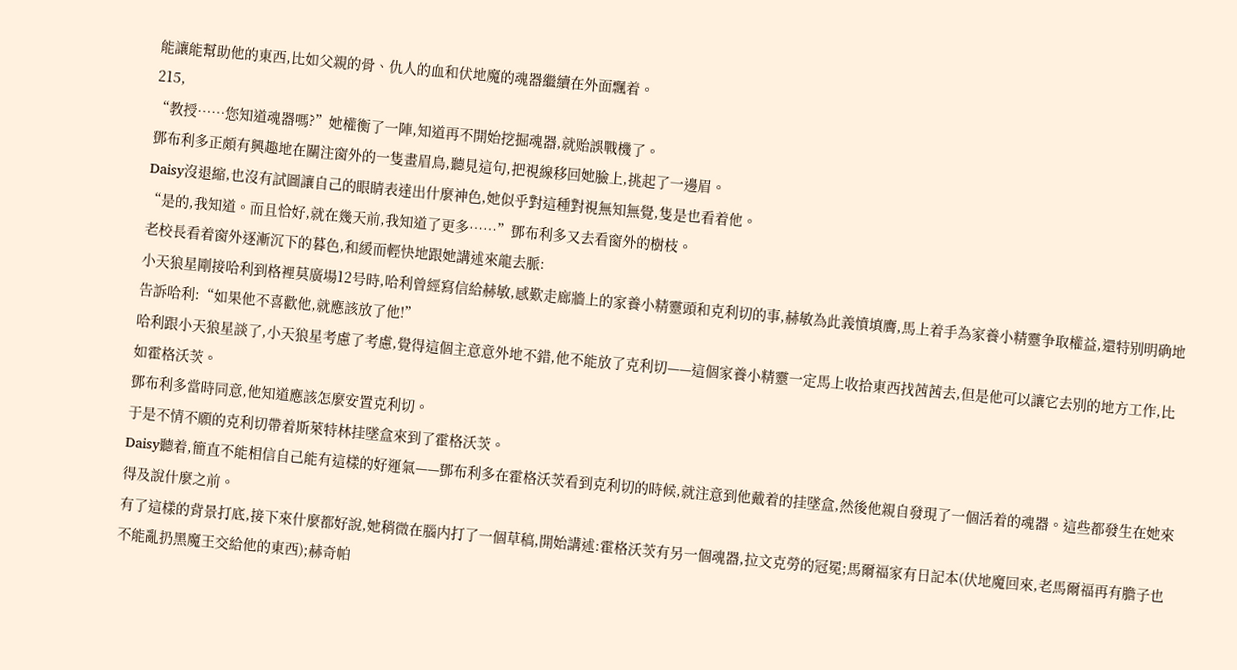能讓能幫助他的東西,比如父親的骨、仇人的血和伏地魔的魂器繼續在外面飄着。
215,
“教授……您知道魂器嗎?”她權衡了一陣,知道再不開始挖掘魂器,就贻誤戰機了。
鄧布利多正頗有興趣地在關注窗外的一隻畫眉鳥,聽見這句,把視線移回她臉上,挑起了一邊眉。
Daisy沒退縮,也沒有試圖讓自己的眼睛表達出什麼神色,她似乎對這種對視無知無覺,隻是也看着他。
“是的,我知道。而且恰好,就在幾天前,我知道了更多……”鄧布利多又去看窗外的樹枝。
老校長看着窗外逐漸沉下的暮色,和緩而輕快地跟她講述來龍去脈:
小天狼星剛接哈利到格裡莫廣場12号時,哈利曾經寫信給赫敏,感歎走廊牆上的家養小精靈頭和克利切的事,赫敏為此義憤填膺,馬上着手為家養小精靈争取權益,還特别明确地告訴哈利:“如果他不喜歡他,就應該放了他!”
哈利跟小天狼星談了,小天狼星考慮了考慮,覺得這個主意意外地不錯,他不能放了克利切——這個家養小精靈一定馬上收拾東西找茜茜去,但是他可以讓它去别的地方工作,比如霍格沃茨。
鄧布利多當時同意,他知道應該怎麼安置克利切。
于是不情不願的克利切帶着斯萊特林挂墜盒來到了霍格沃茨。
Daisy聽着,簡直不能相信自己能有這樣的好運氣——鄧布利多在霍格沃茨看到克利切的時候,就注意到他戴着的挂墜盒,然後他親自發現了一個活着的魂器。這些都發生在她來得及說什麼之前。
有了這樣的背景打底,接下來什麼都好說,她稍微在腦内打了一個草稿,開始講述:霍格沃茨有另一個魂器,拉文克勞的冠冕;馬爾福家有日記本(伏地魔回來,老馬爾福再有膽子也不能亂扔黑魔王交給他的東西);赫奇帕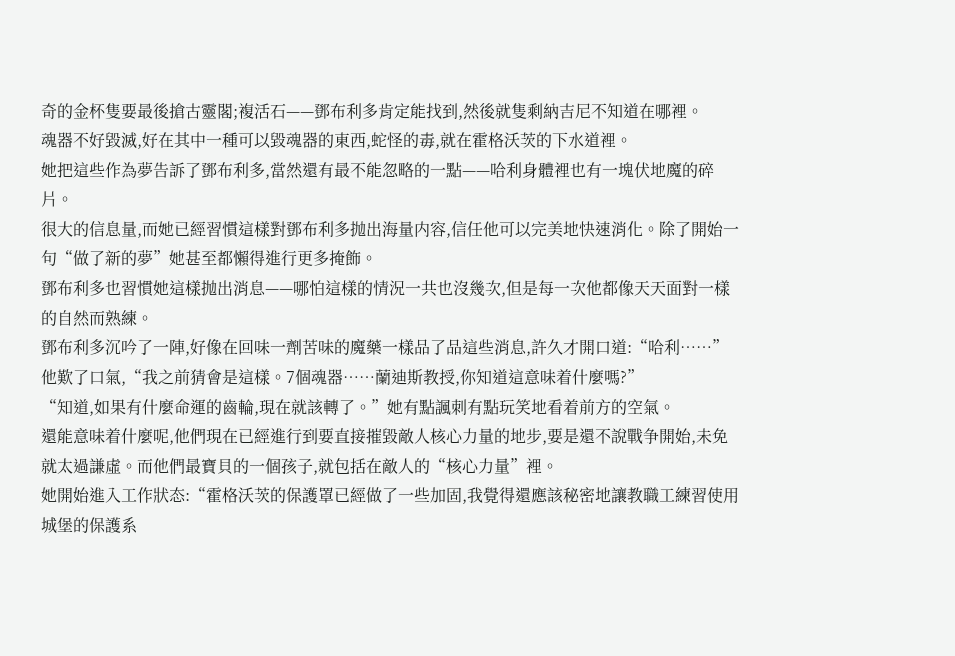奇的金杯隻要最後搶古靈閣;複活石——鄧布利多肯定能找到,然後就隻剩納吉尼不知道在哪裡。
魂器不好毀滅,好在其中一種可以毀魂器的東西,蛇怪的毒,就在霍格沃茨的下水道裡。
她把這些作為夢告訴了鄧布利多,當然還有最不能忽略的一點——哈利身體裡也有一塊伏地魔的碎片。
很大的信息量,而她已經習慣這樣對鄧布利多抛出海量内容,信任他可以完美地快速消化。除了開始一句“做了新的夢”她甚至都懶得進行更多掩飾。
鄧布利多也習慣她這樣抛出消息——哪怕這樣的情況一共也沒幾次,但是每一次他都像天天面對一樣的自然而熟練。
鄧布利多沉吟了一陣,好像在回味一劑苦味的魔藥一樣品了品這些消息,許久才開口道:“哈利……”他歎了口氣,“我之前猜會是這樣。7個魂器……蘭迪斯教授,你知道這意味着什麼嗎?”
“知道,如果有什麼命運的齒輪,現在就該轉了。”她有點諷刺有點玩笑地看着前方的空氣。
還能意味着什麼呢,他們現在已經進行到要直接摧毀敵人核心力量的地步,要是還不說戰争開始,未免就太過謙虛。而他們最寶貝的一個孩子,就包括在敵人的“核心力量”裡。
她開始進入工作狀态:“霍格沃茨的保護罩已經做了一些加固,我覺得還應該秘密地讓教職工練習使用城堡的保護系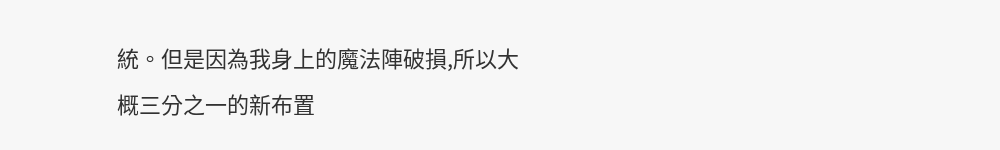統。但是因為我身上的魔法陣破損,所以大概三分之一的新布置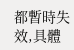都暫時失效,具體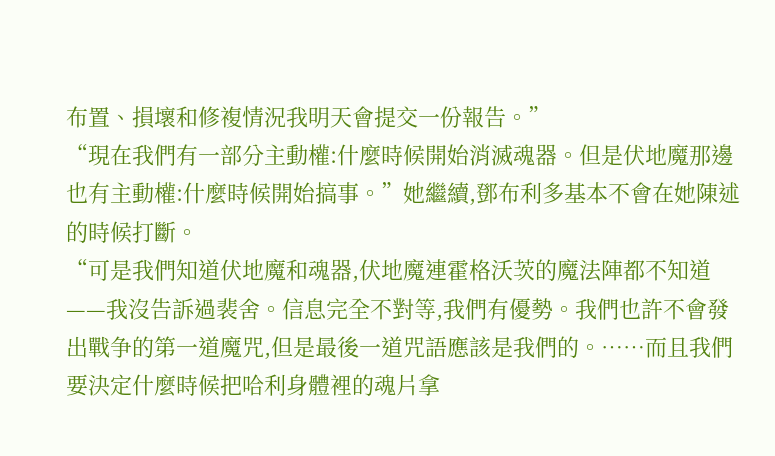布置、損壞和修複情況我明天會提交一份報告。”
“現在我們有一部分主動權:什麼時候開始消滅魂器。但是伏地魔那邊也有主動權:什麼時候開始搞事。”她繼續,鄧布利多基本不會在她陳述的時候打斷。
“可是我們知道伏地魔和魂器,伏地魔連霍格沃茨的魔法陣都不知道——我沒告訴過裴舍。信息完全不對等,我們有優勢。我們也許不會發出戰争的第一道魔咒,但是最後一道咒語應該是我們的。……而且我們要決定什麼時候把哈利身體裡的魂片拿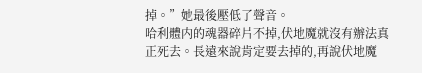掉。”她最後壓低了聲音。
哈利體内的魂器碎片不掉,伏地魔就沒有辦法真正死去。長遠來說肯定要去掉的,再說伏地魔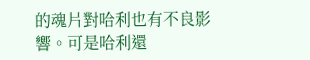的魂片對哈利也有不良影響。可是哈利還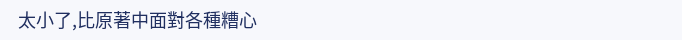太小了,比原著中面對各種糟心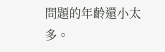問題的年齡還小太多。